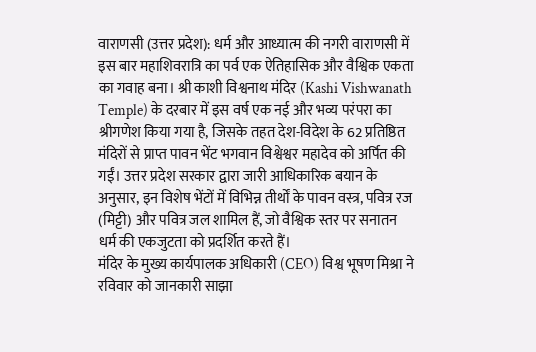वाराणसी (उत्तर प्रदेश): धर्म और आध्यात्म की नगरी वाराणसी में इस बार महाशिवरात्रि का पर्व एक ऐतिहासिक और वैश्विक एकता का गवाह बना। श्री काशी विश्वनाथ मंदिर (Kashi Vishwanath Temple) के दरबार में इस वर्ष एक नई और भव्य परंपरा का श्रीगणेश किया गया है, जिसके तहत देश-विदेश के 62 प्रतिष्ठित मंदिरों से प्राप्त पावन भेंट भगवान विश्वेश्वर महादेव को अर्पित की गईं। उत्तर प्रदेश सरकार द्वारा जारी आधिकारिक बयान के अनुसार, इन विशेष भेंटों में विभिन्न तीर्थों के पावन वस्त्र, पवित्र रज (मिट्टी) और पवित्र जल शामिल हैं, जो वैश्विक स्तर पर सनातन धर्म की एकजुटता को प्रदर्शित करते हैं।
मंदिर के मुख्य कार्यपालक अधिकारी (CEO) विश्व भूषण मिश्रा ने रविवार को जानकारी साझा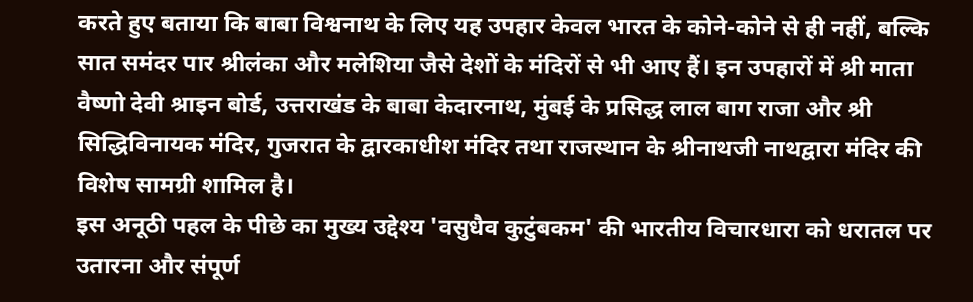करते हुए बताया कि बाबा विश्वनाथ के लिए यह उपहार केवल भारत के कोने-कोने से ही नहीं, बल्कि सात समंदर पार श्रीलंका और मलेशिया जैसे देशों के मंदिरों से भी आए हैं। इन उपहारों में श्री माता वैष्णो देवी श्राइन बोर्ड, उत्तराखंड के बाबा केदारनाथ, मुंबई के प्रसिद्ध लाल बाग राजा और श्री सिद्धिविनायक मंदिर, गुजरात के द्वारकाधीश मंदिर तथा राजस्थान के श्रीनाथजी नाथद्वारा मंदिर की विशेष सामग्री शामिल है।
इस अनूठी पहल के पीछे का मुख्य उद्देश्य 'वसुधैव कुटुंबकम' की भारतीय विचारधारा को धरातल पर उतारना और संपूर्ण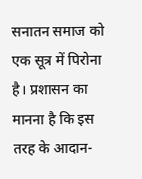सनातन समाज को एक सूत्र में पिरोना है। प्रशासन का मानना है कि इस तरह के आदान-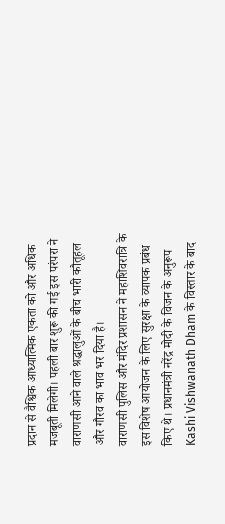प्रदान से वैश्विक आध्यात्मिक एकता को और अधिक मजबूती मिलेगी। पहली बार शुरू की गई इस परंपरा ने वाराणसी आने वाले श्रद्धालुओं के बीच भारी कौतूहल और गौरव का भाव भर दिया है।
वाराणसी पुलिस और मंदिर प्रशासन ने महाशिवरात्रि के इस विशेष आयोजन के लिए सुरक्षा के व्यापक प्रबंध किए थे। प्रधानमंत्री नरेंद्र मोदी के विजन के अनुरूप Kashi Vishwanath Dham के विस्तार के बाद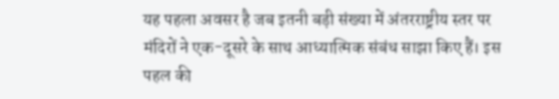यह पहला अवसर है जब इतनी बड़ी संख्या में अंतरराष्ट्रीय स्तर पर मंदिरों ने एक-दूसरे के साथ आध्यात्मिक संबंध साझा किए हैं। इस पहल की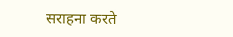सराहना करते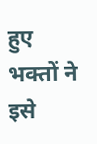हुए भक्तों ने इसे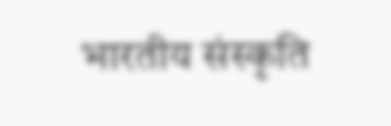भारतीय संस्कृति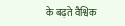के बढ़ते वैश्विक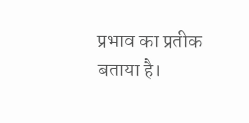प्रभाव का प्रतीक बताया है।